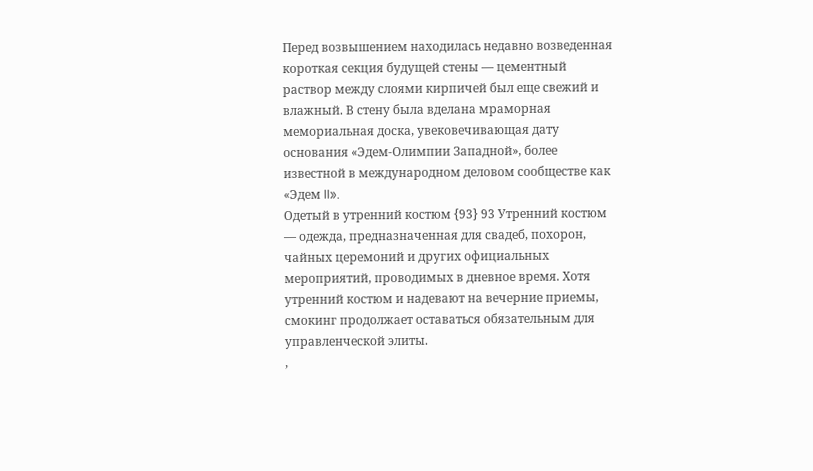Перед возвышением находилась недавно возведенная короткая секция будущей стены — цементный раствор между слоями кирпичей был еще свежий и влажный. В стену была вделана мраморная мемориальная доска, увековечивающая дату основания «Эдем-Олимпии Западной», более известной в международном деловом сообществе как «Эдем II».
Одетый в утренний костюм {93} 93 Утренний костюм — одежда, предназначенная для свадеб, похорон, чайных церемоний и других официальных мероприятий, проводимых в дневное время. Хотя утренний костюм и надевают на вечерние приемы, смокинг продолжает оставаться обязательным для управленческой элиты.
,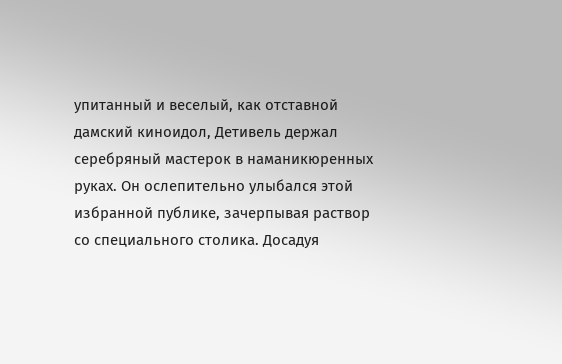упитанный и веселый, как отставной дамский киноидол, Детивель держал серебряный мастерок в наманикюренных руках. Он ослепительно улыбался этой избранной публике, зачерпывая раствор со специального столика. Досадуя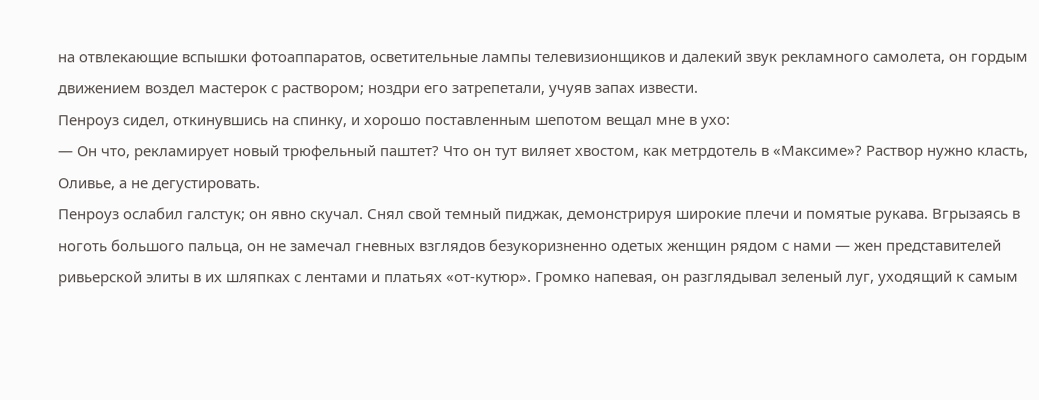на отвлекающие вспышки фотоаппаратов, осветительные лампы телевизионщиков и далекий звук рекламного самолета, он гордым движением воздел мастерок с раствором; ноздри его затрепетали, учуяв запах извести.
Пенроуз сидел, откинувшись на спинку, и хорошо поставленным шепотом вещал мне в ухо:
— Он что, рекламирует новый трюфельный паштет? Что он тут виляет хвостом, как метрдотель в «Максиме»? Раствор нужно класть, Оливье, а не дегустировать.
Пенроуз ослабил галстук; он явно скучал. Снял свой темный пиджак, демонстрируя широкие плечи и помятые рукава. Вгрызаясь в ноготь большого пальца, он не замечал гневных взглядов безукоризненно одетых женщин рядом с нами — жен представителей ривьерской элиты в их шляпках с лентами и платьях «от-кутюр». Громко напевая, он разглядывал зеленый луг, уходящий к самым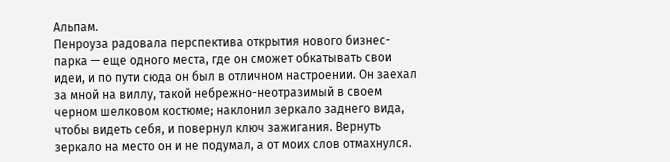Альпам.
Пенроуза радовала перспектива открытия нового бизнес-парка — еще одного места, где он сможет обкатывать свои идеи, и по пути сюда он был в отличном настроении. Он заехал за мной на виллу, такой небрежно-неотразимый в своем черном шелковом костюме; наклонил зеркало заднего вида, чтобы видеть себя, и повернул ключ зажигания. Вернуть зеркало на место он и не подумал, а от моих слов отмахнулся.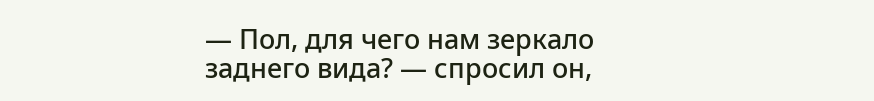— Пол, для чего нам зеркало заднего вида? — спросил он,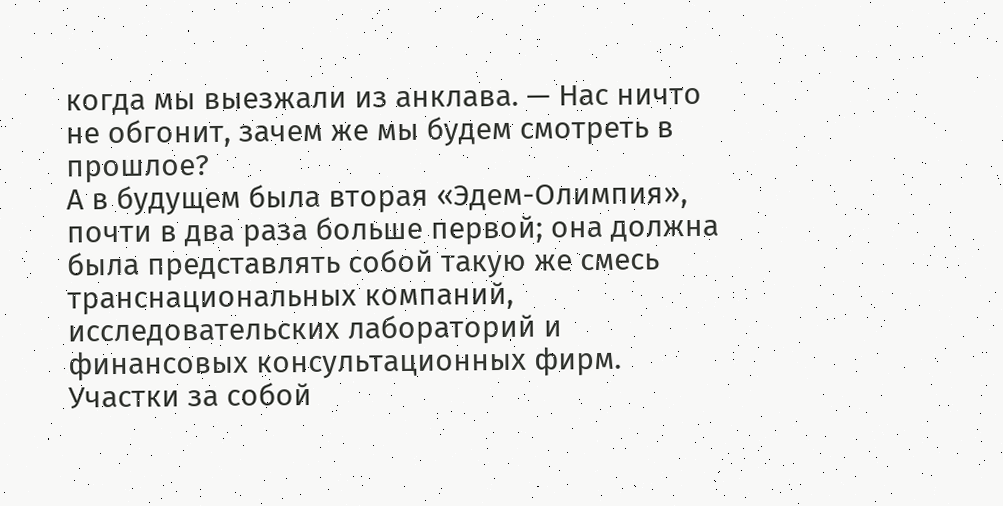когда мы выезжали из анклава. — Нас ничто не обгонит, зачем же мы будем смотреть в прошлое?
А в будущем была вторая «Эдем-Олимпия», почти в два раза больше первой; она должна была представлять собой такую же смесь транснациональных компаний, исследовательских лабораторий и финансовых консультационных фирм. Участки за собой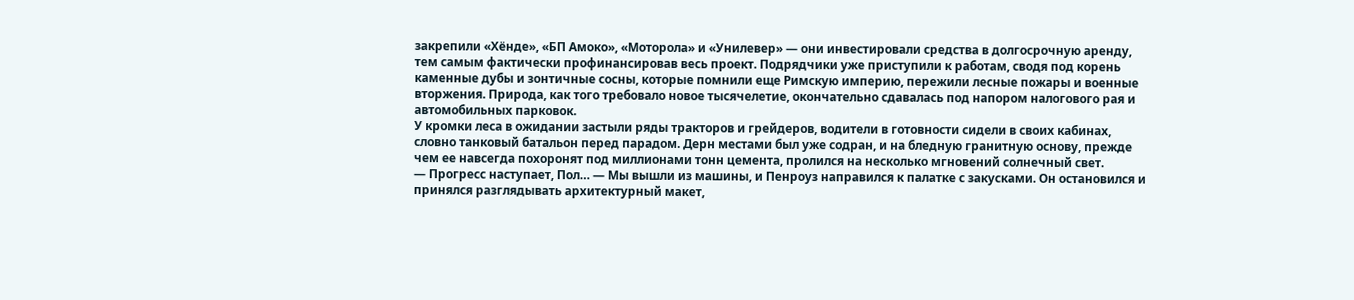закрепили «Хёнде», «БП Амоко», «Моторола» и «Унилевер» — они инвестировали средства в долгосрочную аренду, тем самым фактически профинансировав весь проект. Подрядчики уже приступили к работам, сводя под корень каменные дубы и зонтичные сосны, которые помнили еще Римскую империю, пережили лесные пожары и военные вторжения. Природа, как того требовало новое тысячелетие, окончательно сдавалась под напором налогового рая и автомобильных парковок.
У кромки леса в ожидании застыли ряды тракторов и грейдеров, водители в готовности сидели в своих кабинах, словно танковый батальон перед парадом. Дерн местами был уже содран, и на бледную гранитную основу, прежде чем ее навсегда похоронят под миллионами тонн цемента, пролился на несколько мгновений солнечный свет.
— Прогресс наступает, Пол… — Мы вышли из машины, и Пенроуз направился к палатке с закусками. Он остановился и принялся разглядывать архитектурный макет,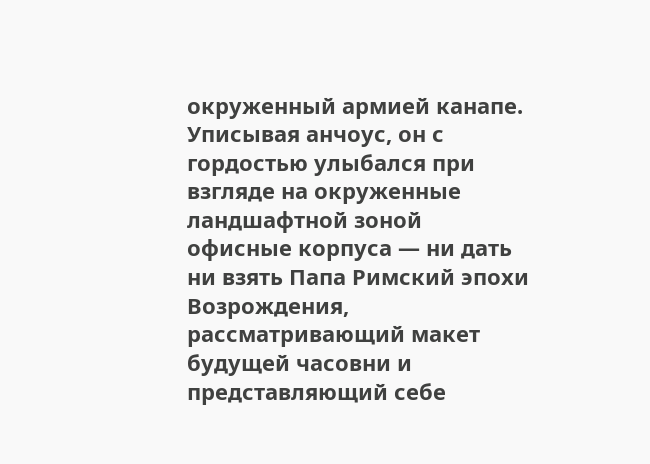окруженный армией канапе. Уписывая анчоус, он с гордостью улыбался при взгляде на окруженные ландшафтной зоной офисные корпуса — ни дать ни взять Папа Римский эпохи Возрождения, рассматривающий макет будущей часовни и представляющий себе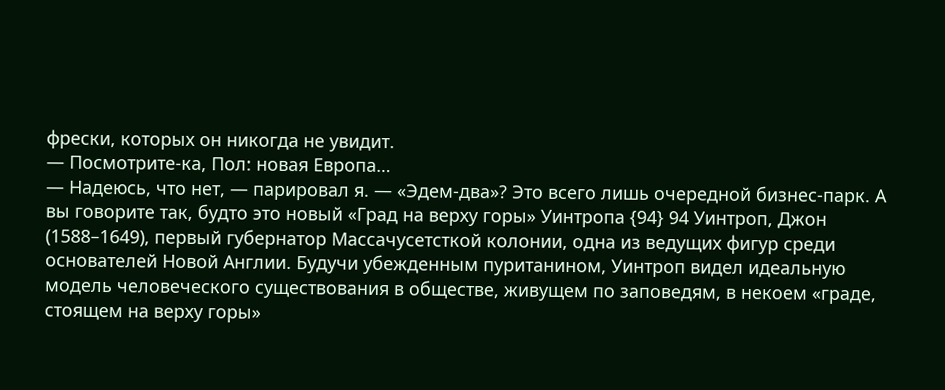фрески, которых он никогда не увидит.
— Посмотрите-ка, Пол: новая Европа…
— Надеюсь, что нет, — парировал я. — «Эдем-два»? Это всего лишь очередной бизнес-парк. А вы говорите так, будто это новый «Град на верху горы» Уинтропа {94} 94 Уинтроп, Джон (1588–1649), первый губернатор Массачусетсткой колонии, одна из ведущих фигур среди основателей Новой Англии. Будучи убежденным пуританином, Уинтроп видел идеальную модель человеческого существования в обществе, живущем по заповедям, в некоем «граде, стоящем на верху горы»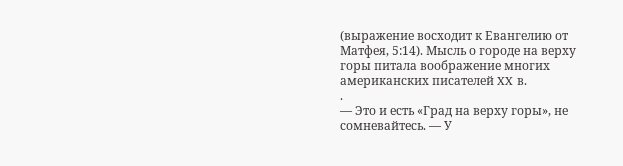(выражение восходит к Евангелию от Матфея, 5:14). Мысль о городе на верху горы питала воображение многих американских писателей XX в.
.
— Это и есть «Град на верху горы», не сомневайтесь. — У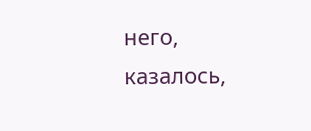него, казалось,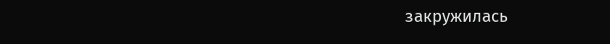закружилась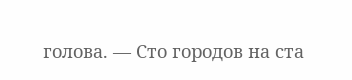голова. — Сто городов на ста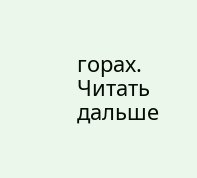горах.
Читать дальше